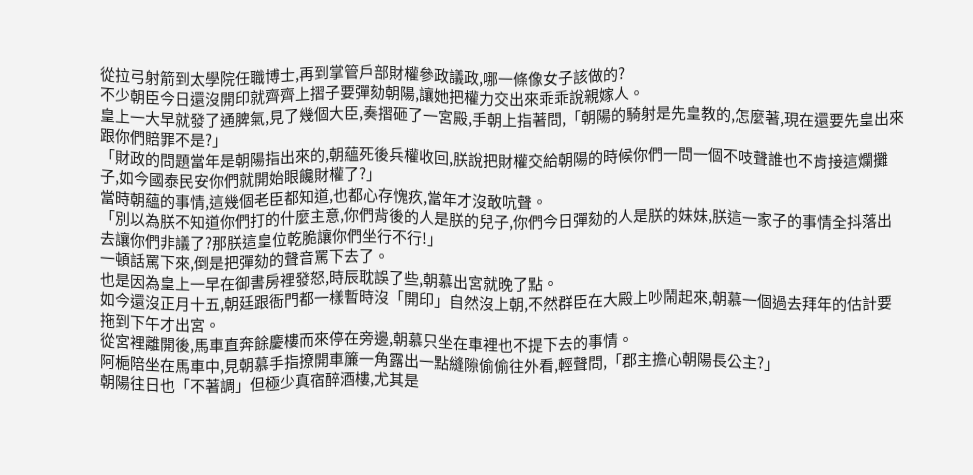從拉弓射箭到太學院任職博士,再到掌管戶部財權參政議政,哪一條像女子該做的?
不少朝臣今日還沒開印就齊齊上摺子要彈劾朝陽,讓她把權力交出來乖乖說親嫁人。
皇上一大早就發了通脾氣,見了幾個大臣,奏摺砸了一宮殿,手朝上指著問,「朝陽的騎射是先皇教的,怎麼著,現在還要先皇出來跟你們賠罪不是?」
「財政的問題當年是朝陽指出來的,朝蘊死後兵權收回,朕說把財權交給朝陽的時候你們一問一個不吱聲誰也不肯接這爛攤子,如今國泰民安你們就開始眼饞財權了?」
當時朝蘊的事情,這幾個老臣都知道,也都心存愧疚,當年才沒敢吭聲。
「別以為朕不知道你們打的什麼主意,你們背後的人是朕的兒子,你們今日彈劾的人是朕的妹妹,朕這一家子的事情全抖落出去讓你們非議了?那朕這皇位乾脆讓你們坐行不行!」
一頓話罵下來,倒是把彈劾的聲音罵下去了。
也是因為皇上一早在御書房裡發怒,時辰耽誤了些,朝慕出宮就晚了點。
如今還沒正月十五,朝廷跟衙門都一樣暫時沒「開印」自然沒上朝,不然群臣在大殿上吵鬧起來,朝慕一個過去拜年的估計要拖到下午才出宮。
從宮裡離開後,馬車直奔餘慶樓而來停在旁邊,朝慕只坐在車裡也不提下去的事情。
阿梔陪坐在馬車中,見朝慕手指撩開車簾一角露出一點縫隙偷偷往外看,輕聲問,「郡主擔心朝陽長公主?」
朝陽往日也「不著調」但極少真宿醉酒樓,尤其是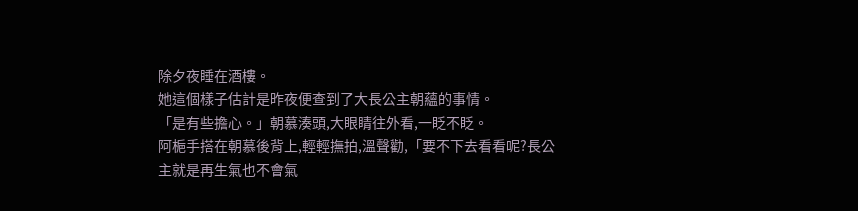除夕夜睡在酒樓。
她這個樣子估計是昨夜便查到了大長公主朝蘊的事情。
「是有些擔心。」朝慕湊頭,大眼睛往外看,一眨不眨。
阿梔手搭在朝慕後背上,輕輕撫拍,溫聲勸,「要不下去看看呢?長公主就是再生氣也不會氣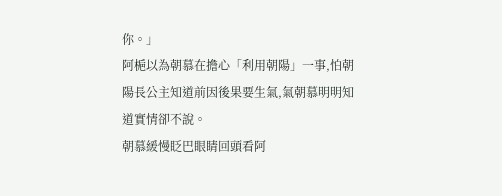你。」
阿梔以為朝慕在擔心「利用朝陽」一事,怕朝陽長公主知道前因後果要生氣,氣朝慕明明知道實情卻不說。
朝慕緩慢眨巴眼睛回頭看阿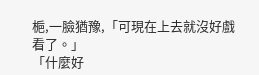梔,一臉猶豫,「可現在上去就沒好戲看了。」
「什麼好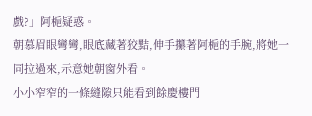戲?」阿梔疑惑。
朝慕眉眼彎彎,眼底藏著狡黠,伸手攥著阿梔的手腕,將她一同拉過來,示意她朝窗外看。
小小窄窄的一條縫隙只能看到餘慶樓門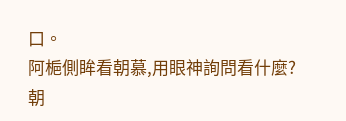口。
阿梔側眸看朝慕,用眼神詢問看什麼?
朝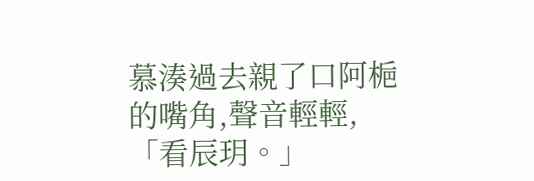慕湊過去親了口阿梔的嘴角,聲音輕輕,「看辰玥。」